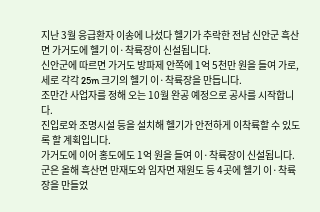지난 3월 응급환자 이송에 나섰다 헬기가 추락한 전남 신안군 흑산면 가거도에 헬기 이·착륙장이 신설됩니다.
신안군에 따르면 가거도 방파제 안쪽에 1억 5천만 원을 들여 가로, 세로 각각 25m 크기의 헬기 이·착륙장을 만듭니다.
조만간 사업자를 정해 오는 10월 완공 예정으로 공사를 시작합니다.
진입로와 조명시설 등을 설치해 헬기가 안전하게 이착륙할 수 있도록 할 계획입니다.
가거도에 이어 홍도에도 1억 원을 들여 이·착륙장이 신설됩니다.
군은 올해 흑산면 만재도와 임자면 재원도 등 4곳에 헬기 이·착륙장을 만들었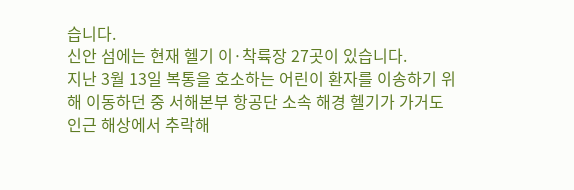습니다.
신안 섬에는 현재 헬기 이·착륙장 27곳이 있습니다.
지난 3월 13일 복통을 호소하는 어린이 환자를 이송하기 위해 이동하던 중 서해본부 항공단 소속 해경 헬기가 가거도 인근 해상에서 추락해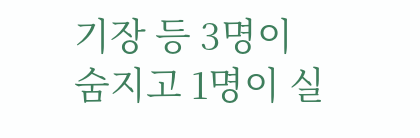기장 등 3명이 숨지고 1명이 실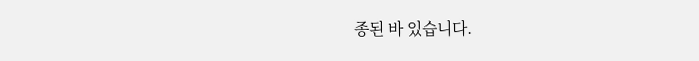종된 바 있습니다.